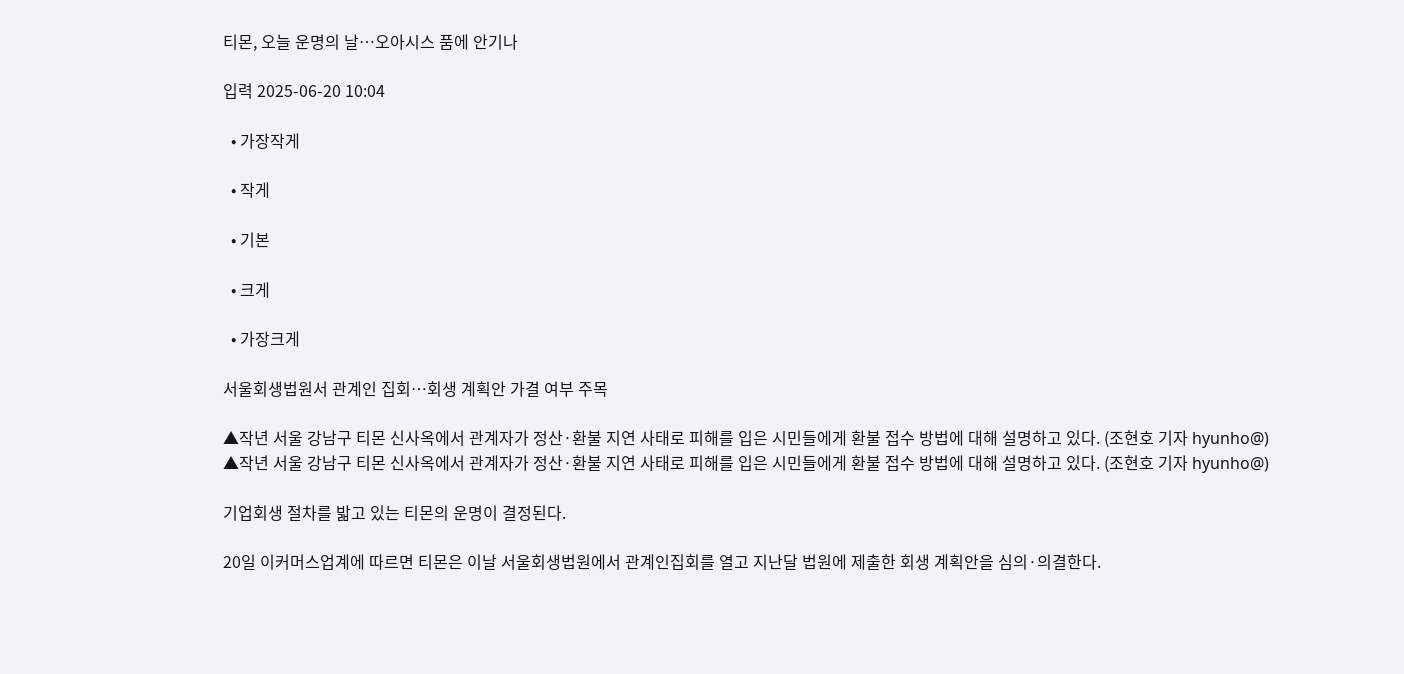티몬, 오늘 운명의 날…오아시스 품에 안기나

입력 2025-06-20 10:04

  • 가장작게

  • 작게

  • 기본

  • 크게

  • 가장크게

서울회생법원서 관계인 집회…회생 계획안 가결 여부 주목

▲작년 서울 강남구 티몬 신사옥에서 관계자가 정산·환불 지연 사태로 피해를 입은 시민들에게 환불 접수 방법에 대해 설명하고 있다. (조현호 기자 hyunho@)
▲작년 서울 강남구 티몬 신사옥에서 관계자가 정산·환불 지연 사태로 피해를 입은 시민들에게 환불 접수 방법에 대해 설명하고 있다. (조현호 기자 hyunho@)

기업회생 절차를 밟고 있는 티몬의 운명이 결정된다.

20일 이커머스업계에 따르면 티몬은 이날 서울회생법원에서 관계인집회를 열고 지난달 법원에 제출한 회생 계획안을 심의·의결한다.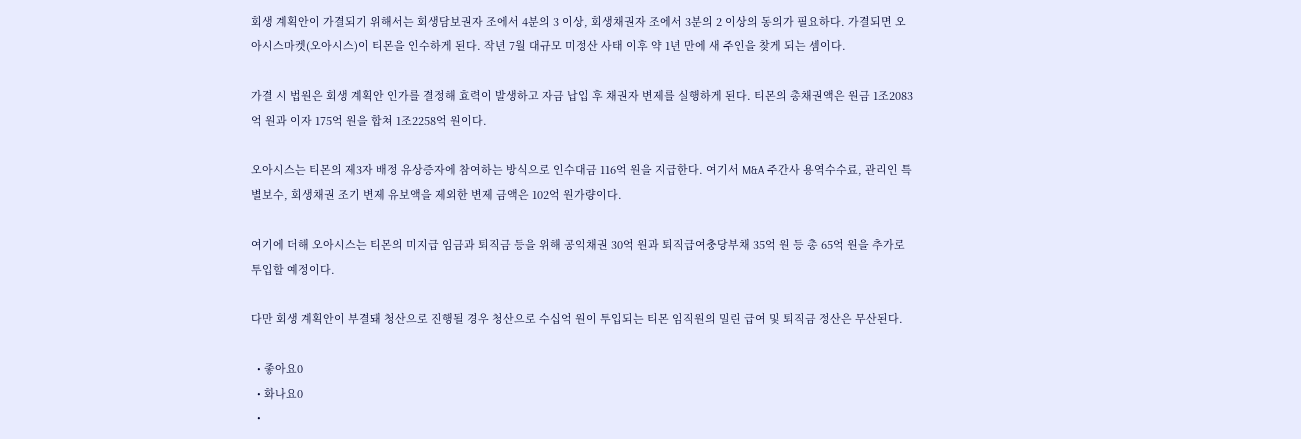회생 계획안이 가결되기 위해서는 회생담보권자 조에서 4분의 3 이상, 회생채권자 조에서 3분의 2 이상의 동의가 필요하다. 가결되면 오아시스마켓(오아시스)이 티몬을 인수하게 된다. 작년 7월 대규모 미정산 사태 이후 약 1년 만에 새 주인을 찾게 되는 셈이다.

가결 시 법원은 회생 계획안 인가를 결정해 효력이 발생하고 자금 납입 후 채권자 변제를 실행하게 된다. 티몬의 총채권액은 원금 1조2083억 원과 이자 175억 원을 합쳐 1조2258억 원이다.

오아시스는 티몬의 제3자 배정 유상증자에 참여하는 방식으로 인수대금 116억 원을 지급한다. 여기서 M&A 주간사 용역수수료, 관리인 특별보수, 회생채권 조기 변제 유보액을 제외한 변제 금액은 102억 원가량이다.

여기에 더해 오아시스는 티몬의 미지급 임금과 퇴직금 등을 위해 공익채권 30억 원과 퇴직급여충당부채 35억 원 등 총 65억 원을 추가로 투입할 예정이다.

다만 회생 계획안이 부결돼 청산으로 진행될 경우 청산으로 수십억 원이 투입되는 티몬 임직원의 밀린 급여 및 퇴직금 정산은 무산된다.

  • 좋아요0
  • 화나요0
  •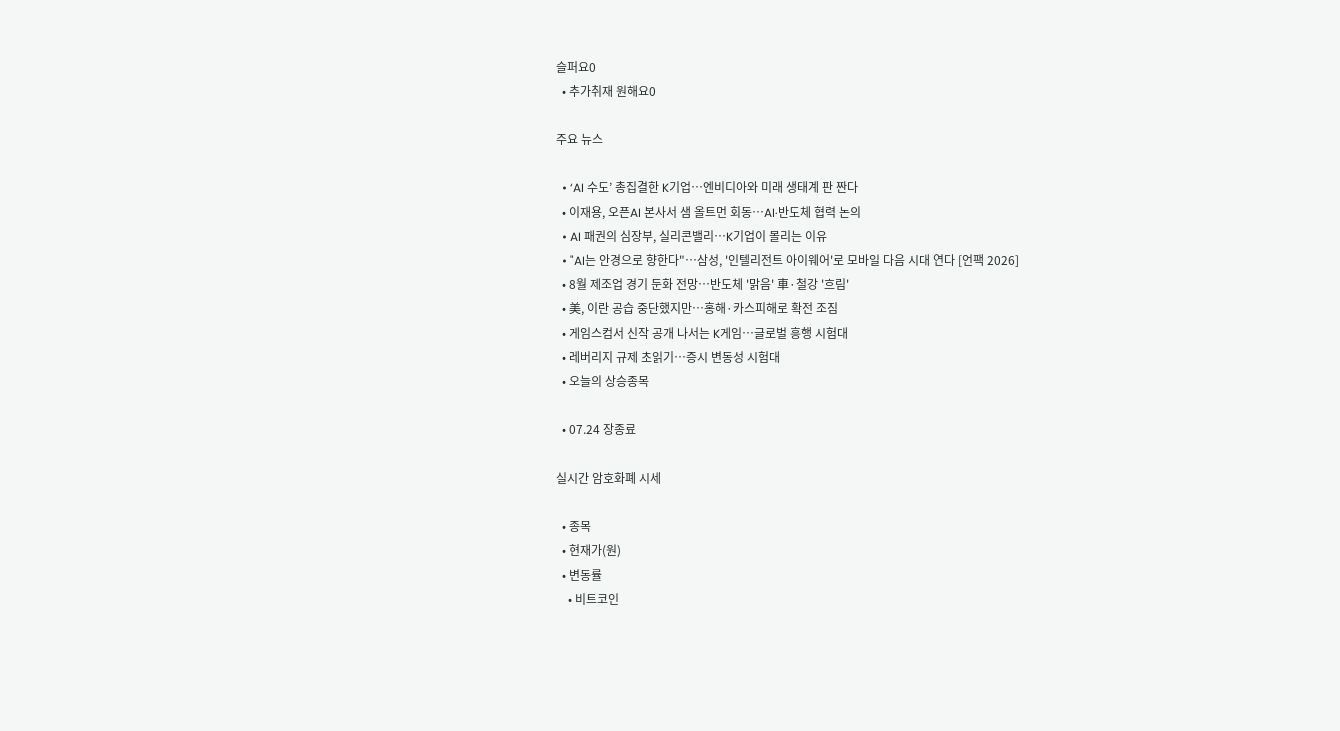슬퍼요0
  • 추가취재 원해요0

주요 뉴스

  • ‘AI 수도’ 총집결한 K기업…엔비디아와 미래 생태계 판 짠다
  • 이재용, 오픈AI 본사서 샘 올트먼 회동…AI·반도체 협력 논의
  • AI 패권의 심장부, 실리콘밸리…K기업이 몰리는 이유
  • "AI는 안경으로 향한다"…삼성, '인텔리전트 아이웨어'로 모바일 다음 시대 연다 [언팩 2026]
  • 8월 제조업 경기 둔화 전망⋯반도체 '맑음' 車·철강 '흐림'
  • 美, 이란 공습 중단했지만⋯홍해·카스피해로 확전 조짐
  • 게임스컴서 신작 공개 나서는 K게임…글로벌 흥행 시험대
  • 레버리지 규제 초읽기…증시 변동성 시험대
  • 오늘의 상승종목

  • 07.24 장종료

실시간 암호화폐 시세

  • 종목
  • 현재가(원)
  • 변동률
    • 비트코인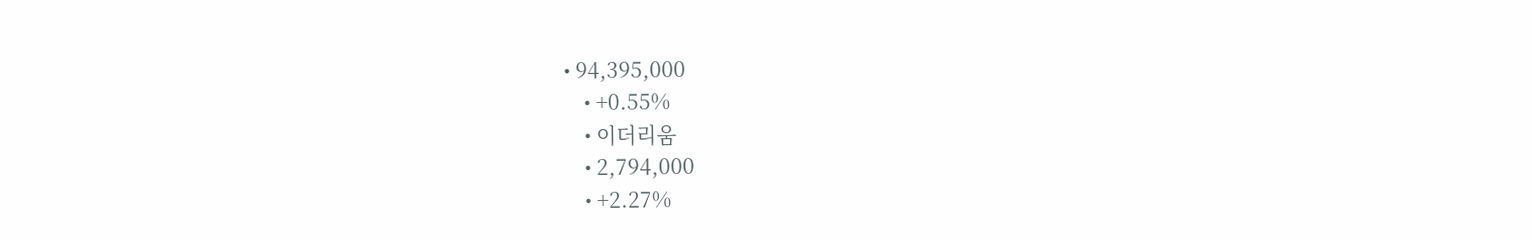• 94,395,000
    • +0.55%
    • 이더리움
    • 2,794,000
    • +2.27%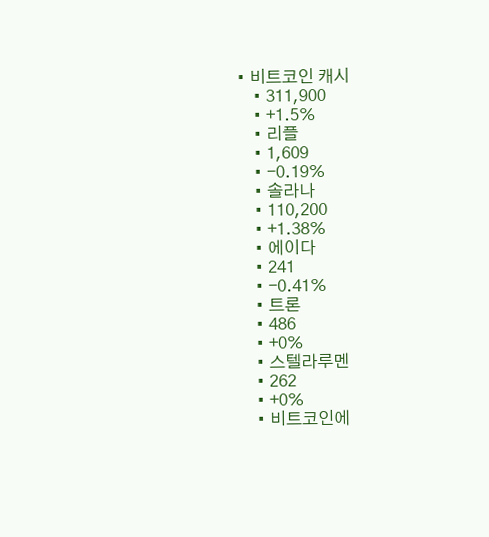• 비트코인 캐시
    • 311,900
    • +1.5%
    • 리플
    • 1,609
    • -0.19%
    • 솔라나
    • 110,200
    • +1.38%
    • 에이다
    • 241
    • -0.41%
    • 트론
    • 486
    • +0%
    • 스텔라루멘
    • 262
    • +0%
    • 비트코인에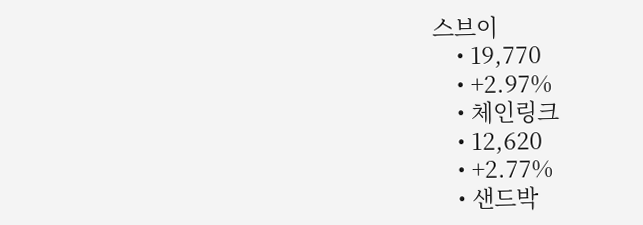스브이
    • 19,770
    • +2.97%
    • 체인링크
    • 12,620
    • +2.77%
    • 샌드박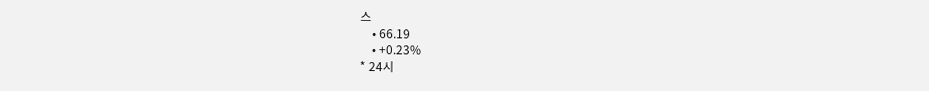스
    • 66.19
    • +0.23%
* 24시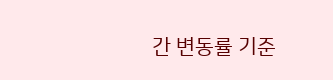간 변동률 기준